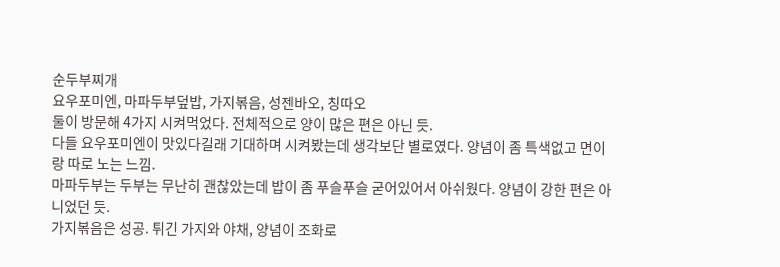순두부찌개
요우포미엔, 마파두부덮밥, 가지볶음, 성젠바오, 칭따오
둘이 방문해 4가지 시켜먹었다. 전체적으로 양이 많은 편은 아닌 듯.
다들 요우포미엔이 맛있다길래 기대하며 시켜봤는데 생각보단 별로였다. 양념이 좀 특색없고 면이랑 따로 노는 느낌.
마파두부는 두부는 무난히 괜찮았는데 밥이 좀 푸슬푸슬 굳어있어서 아쉬웠다. 양념이 강한 편은 아니었던 듯.
가지볶음은 성공. 튀긴 가지와 야채, 양념이 조화로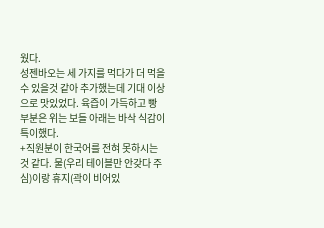웠다.
성젠바오는 세 가지를 먹다가 더 먹을 수 있을것 같아 추가했는데 기대 이상으로 맛있었다. 육즙이 가득하고 빵 부분은 위는 보들 아래는 바삭 식감이 특이했다.
+직원분이 한국어를 전혀 못하시는것 같다. 물(우리 테이블만 안갖다 주심)이랑 휴지(곽이 비어있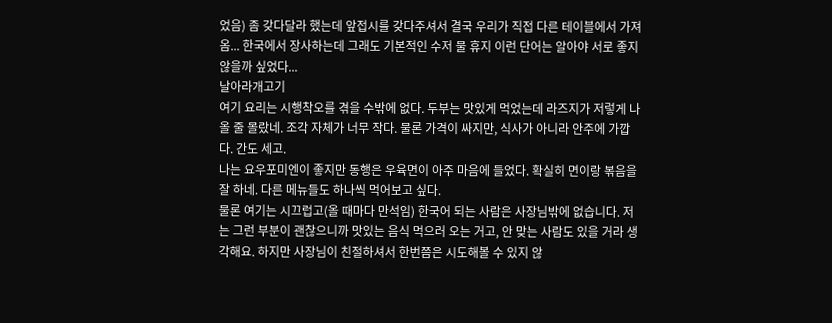었음) 좀 갖다달라 했는데 앞접시를 갖다주셔서 결국 우리가 직접 다른 테이블에서 가져옴... 한국에서 장사하는데 그래도 기본적인 수저 물 휴지 이런 단어는 알아야 서로 좋지 않을까 싶었다...
날아라개고기
여기 요리는 시행착오를 겪을 수밖에 없다. 두부는 맛있게 먹었는데 라즈지가 저렇게 나올 줄 몰랐네. 조각 자체가 너무 작다. 물론 가격이 싸지만, 식사가 아니라 안주에 가깝다. 간도 세고.
나는 요우포미엔이 좋지만 동행은 우육면이 아주 마음에 들었다. 확실히 면이랑 볶음을 잘 하네. 다른 메뉴들도 하나씩 먹어보고 싶다.
물론 여기는 시끄럽고(올 때마다 만석임) 한국어 되는 사람은 사장님밖에 없습니다. 저는 그런 부분이 괜찮으니까 맛있는 음식 먹으러 오는 거고, 안 맞는 사람도 있을 거라 생각해요. 하지만 사장님이 친절하셔서 한번쯤은 시도해볼 수 있지 않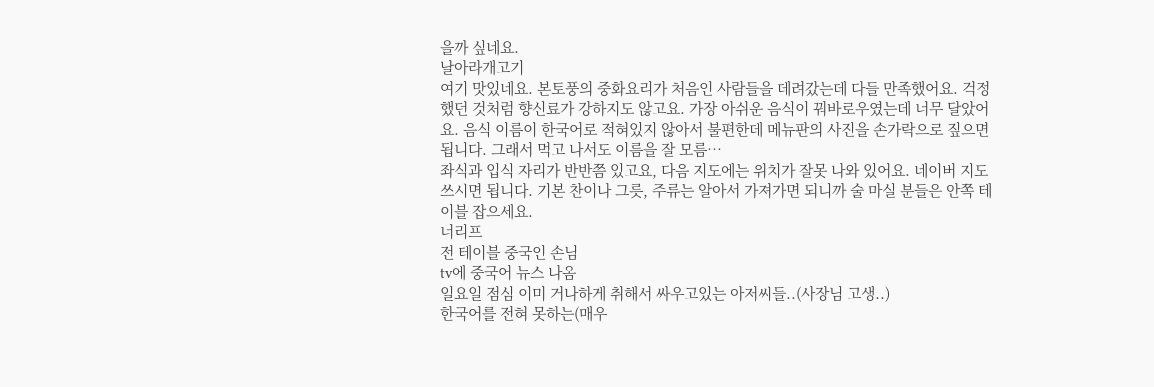을까 싶네요.
날아라개고기
여기 맛있네요. 본토풍의 중화요리가 처음인 사람들을 데려갔는데 다들 만족했어요. 걱정했던 것처럼 향신료가 강하지도 않고요. 가장 아쉬운 음식이 꿔바로우였는데 너무 달았어요. 음식 이름이 한국어로 적혀있지 않아서 불편한데 메뉴판의 사진을 손가락으로 짚으면 됩니다. 그래서 먹고 나서도 이름을 잘 모름…
좌식과 입식 자리가 반반쯤 있고요, 다음 지도에는 위치가 잘못 나와 있어요. 네이버 지도 쓰시면 됩니다. 기본 찬이나 그릇, 주류는 알아서 가져가면 되니까 술 마실 분들은 안쪽 테이블 잡으세요.
너리프
전 테이블 중국인 손님
tv에 중국어 뉴스 나옴
일요일 점심 이미 거나하게 취해서 싸우고있는 아저씨들..(사장님 고생..)
한국어를 전혀 못하는(매우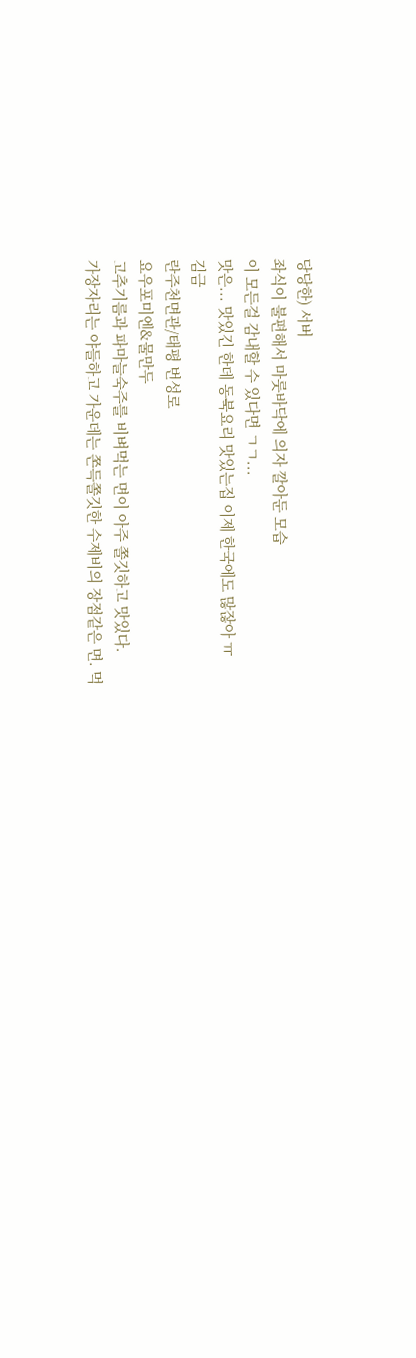당당한) 서버
좌식이 불편해서 마룻바닥에 의자 깔아둔 모습
이 모든걸 감내할 수 있다면 ㄱㄱ...
맛은... 맛있긴 한데 동북요리 맛있는집 이제 한국에도 많잖아 ㅠ
김금
란주천면관/태평 번성로
요우포미엔&물만두
고추기름과 파마늘숙주를 비벼먹는 면이 아주 쫄깃하고 맛있다.
가장자리는 야들하고 가운데는 쫀득쫄깃한 수제비의 장점같은 면. 먹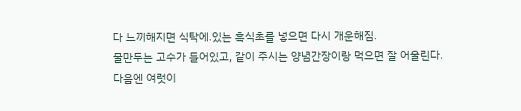다 느끼해지면 식탁에.있는 흑식초를 넣으면 다시 개운해짐.
물만두는 고수가 들어있고, 같이 주시는 양념간장이랑 먹으면 잘 어울린다.
다음엔 여럿이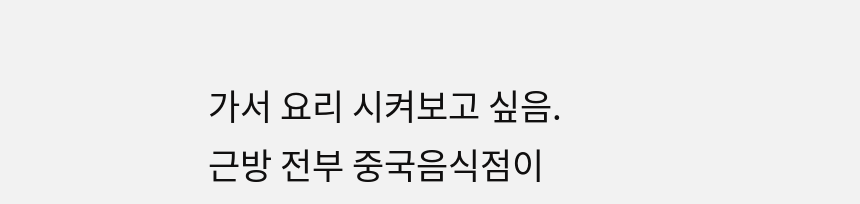가서 요리 시켜보고 싶음.
근방 전부 중국음식점이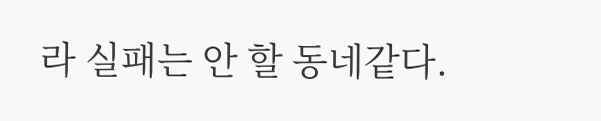라 실패는 안 할 동네같다.